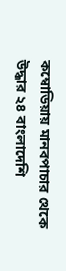কম্বোডিয়ায় মানবপাচার থেকে উদ্ধার ২৪ বাংলাদেশি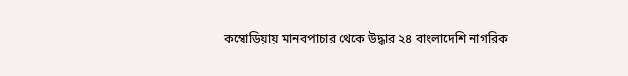কম্বোডিয়ায় মানবপাচার থেকে উদ্ধার ২৪ বাংলাদেশি নাগরিক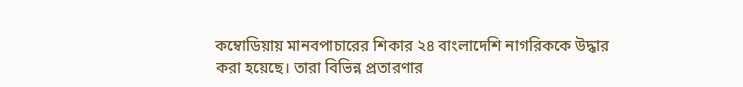কম্বোডিয়ায় মানবপাচারের শিকার ২৪ বাংলাদেশি নাগরিককে উদ্ধার করা হয়েছে। তারা বিভিন্ন প্রতারণার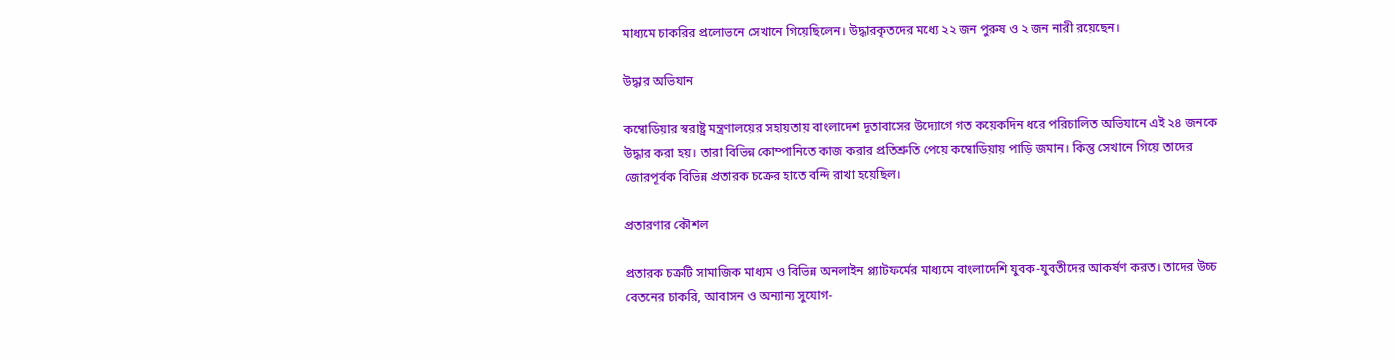মাধ্যমে চাকরির প্রলোভনে সেখানে গিয়েছিলেন। উদ্ধারকৃতদের মধ্যে ২২ জন পুরুষ ও ২ জন নারী রয়েছেন।

উদ্ধার অভিযান

কম্বোডিয়ার স্বরাষ্ট্র মন্ত্রণালয়ের সহায়তায় বাংলাদেশ দূতাবাসের উদ্যোগে গত কয়েকদিন ধরে পরিচালিত অভিযানে এই ২৪ জনকে উদ্ধার করা হয়। তারা বিভিন্ন কোম্পানিতে কাজ করার প্রতিশ্রুতি পেয়ে কম্বোডিয়ায় পাড়ি জমান। কিন্তু সেখানে গিয়ে তাদের জোরপূর্বক বিভিন্ন প্রতারক চক্রের হাতে বন্দি রাখা হয়েছিল।

প্রতারণার কৌশল

প্রতারক চক্রটি সামাজিক মাধ্যম ও বিভিন্ন অনলাইন প্ল্যাটফর্মের মাধ্যমে বাংলাদেশি যুবক-যুবতীদের আকর্ষণ করত। তাদের উচ্চ বেতনের চাকরি, আবাসন ও অন্যান্য সুযোগ-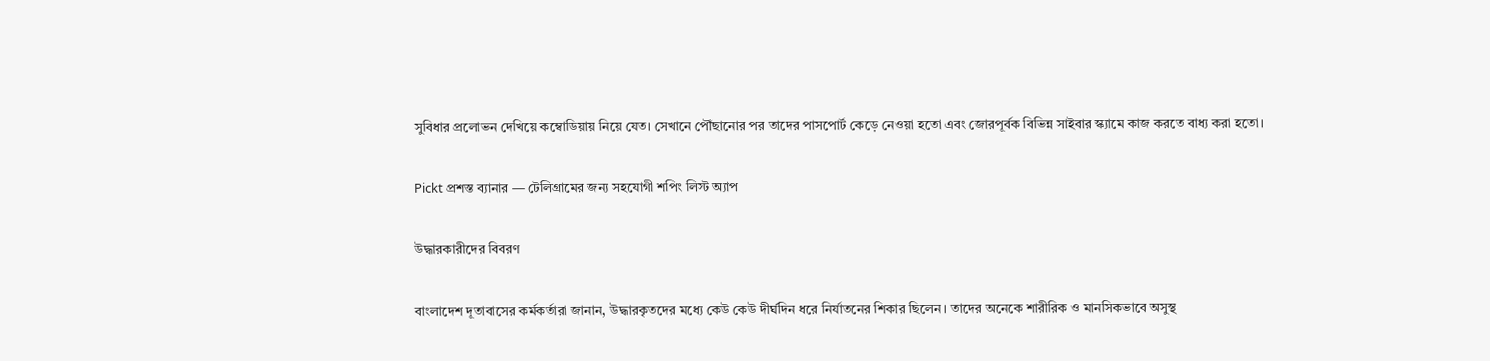সুবিধার প্রলোভন দেখিয়ে কম্বোডিয়ায় নিয়ে যেত। সেখানে পৌঁছানোর পর তাদের পাসপোর্ট কেড়ে নেওয়া হতো এবং জোরপূর্বক বিভিন্ন সাইবার স্ক্যামে কাজ করতে বাধ্য করা হতো।

Pickt প্রশস্ত ব্যানার — টেলিগ্রামের জন্য সহযোগী শপিং লিস্ট অ্যাপ

উদ্ধারকারীদের বিবরণ

বাংলাদেশ দূতাবাসের কর্মকর্তারা জানান, উদ্ধারকৃতদের মধ্যে কেউ কেউ দীর্ঘদিন ধরে নির্যাতনের শিকার ছিলেন। তাদের অনেকে শারীরিক ও মানসিকভাবে অসুস্থ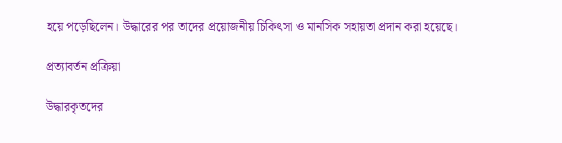হয়ে পড়েছিলেন। উদ্ধারের পর তাদের প্রয়োজনীয় চিকিৎসা ও মানসিক সহায়তা প্রদান করা হয়েছে।

প্রত্যাবর্তন প্রক্রিয়া

উদ্ধারকৃতদের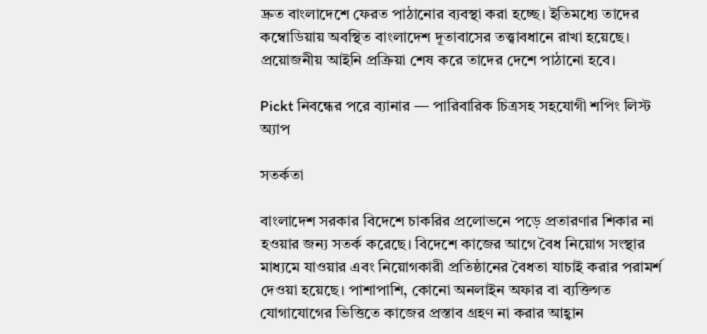দ্রুত বাংলাদেশে ফেরত পাঠানোর ব্যবস্থা করা হচ্ছে। ইতিমধ্যে তাদের কম্বোডিয়ায় অবস্থিত বাংলাদেশ দূতাবাসের তত্ত্বাবধানে রাখা হয়েছে। প্রয়োজনীয় আইনি প্রক্রিয়া শেষ করে তাদের দেশে পাঠানো হবে।

Pickt নিবন্ধের পরে ব্যানার — পারিবারিক চিত্রসহ সহযোগী শপিং লিস্ট অ্যাপ

সতর্কতা

বাংলাদেশ সরকার বিদেশে চাকরির প্রলোভনে পড়ে প্রতারণার শিকার না হওয়ার জন্য সতর্ক করেছে। বিদেশে কাজের আগে বৈধ নিয়োগ সংস্থার মাধ্যমে যাওয়ার এবং নিয়োগকারী প্রতিষ্ঠানের বৈধতা যাচাই করার পরামর্শ দেওয়া হয়েছে। পাশাপাশি, কোনো অনলাইন অফার বা ব্যক্তিগত যোগাযোগের ভিত্তিতে কাজের প্রস্তাব গ্রহণ না করার আহ্বান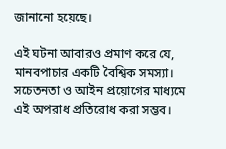জানানো হয়েছে।

এই ঘটনা আবারও প্রমাণ করে যে, মানবপাচার একটি বৈশ্বিক সমস্যা। সচেতনতা ও আইন প্রয়োগের মাধ্যমে এই অপরাধ প্রতিরোধ করা সম্ভব।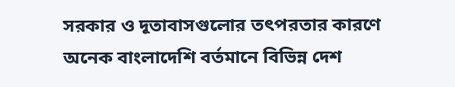সরকার ও দূতাবাসগুলোর তৎপরতার কারণে অনেক বাংলাদেশি বর্তমানে বিভিন্ন দেশ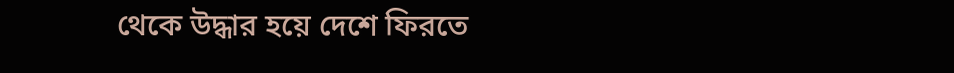থেকে উদ্ধার হয়ে দেশে ফিরতে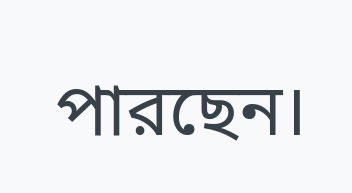পারছেন।